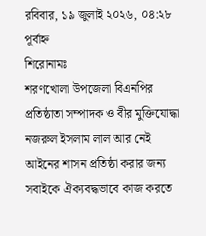রবিবার, ১৯ জুলাই ২০২৬, ০৪:২৮ পূর্বাহ্ন
শিরোনামঃ
শরণখোলা উপজেলা বিএনপির প্রতিষ্ঠাতা সম্পাদক ও বীর মুক্তিযোদ্ধা নজরুল ইসলাম লাল আর নেই আইনের শাসন প্রতিষ্ঠা করার জন্য সবাইকে ঐক্যবদ্ধভাবে কাজ করতে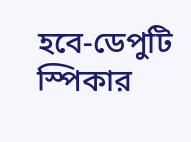হবে-ডেপুটি স্পিকার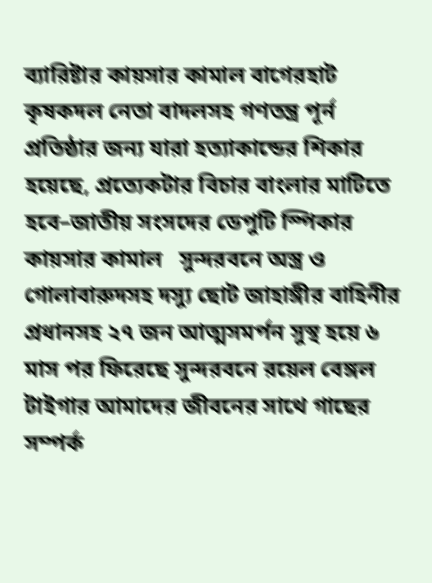ব্যারিষ্টার কায়সার কামাল বাগেরহাট কৃষকদল নেতা বাদলসহ গণতন্ত্র পূর্ন প্রতিষ্ঠার জন্য যারা হত্যাকান্ডের শিকার হয়েছে, প্রত্যেকটার বিচার বাংলার মাটিতে হবে–জাতীয় সংসদের ডেপুটি স্পিকার কায়সার কামাল   সুন্দরবনে অস্ত্র ও গোলাবারুদসহ দস্যু ছোট জাহাঙ্গীর বাহিনীর প্রধানসহ ২৭ জন আত্মসমর্পন সুস্থ হয়ে ৬ মাস পর ফিরেছে সুন্দরবনে রয়েল বেঙ্গল টাইগার আমাদের জীবনের সাথে গাছের সম্পর্ক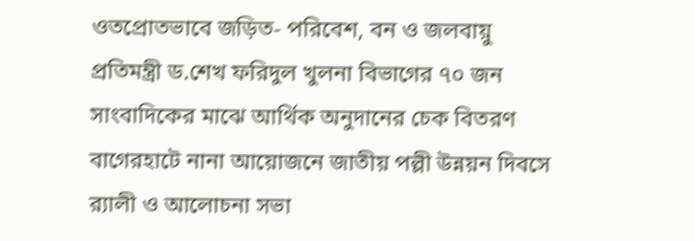ওতপ্রোতভাবে জড়িত- পরিবেশ, বন ও জলবায়ু প্রতিমন্ত্রী ড.শেখ ফরিদুল খুলনা বিভাগের ৭০ জন সাংবাদিকের মাঝে আর্থিক অনুদানের চেক বিতরণ বাগেরহাটে নানা আয়োজনে জাতীয় পল্লী উন্নয়ন দিবসে র‌্যালী ও আলোচনা সভা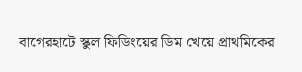বাগেরহাটে স্কুল ফিডিংয়ের ডিম খেয়ে প্রাথমিকের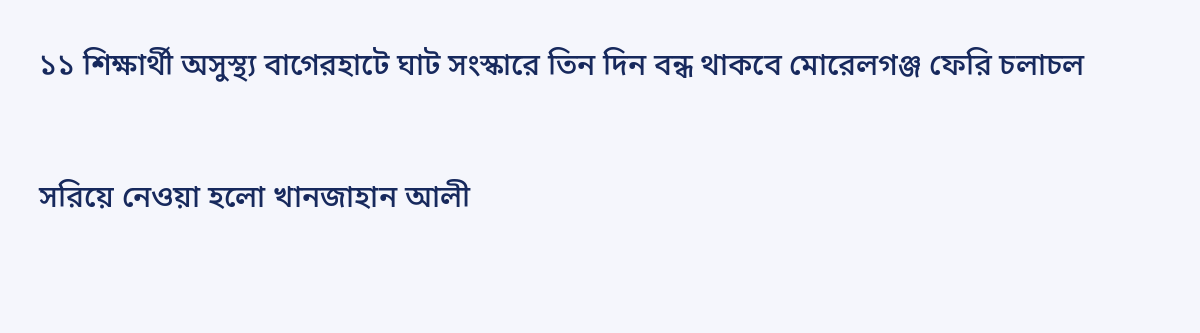১১ শিক্ষার্থী অসুস্থ্য বাগেরহাটে ঘাট সংস্কারে তিন দিন বন্ধ থাকবে মোরেলগঞ্জ ফেরি চলাচল

সরিয়ে নেওয়া হলো খানজাহান আলী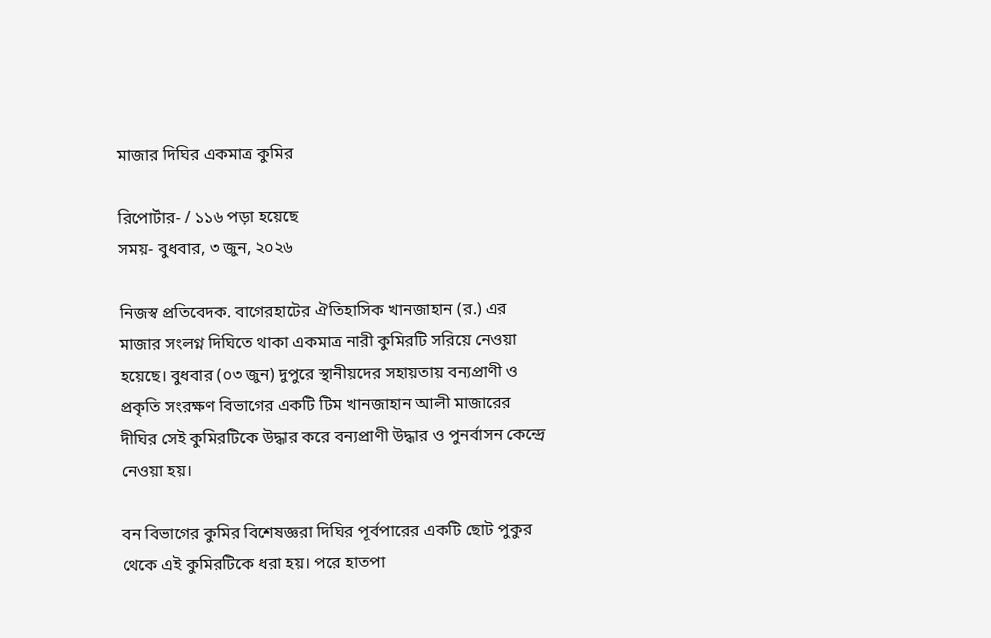মাজার দিঘির একমাত্র কুমির

রিপোর্টার- / ১১৬ পড়া হয়েছে
সময়- বুধবার, ৩ জুন, ২০২৬

নিজস্ব প্রতিবেদক. বাগেরহাটের ঐতিহাসিক খানজাহান (র.) এর মাজার সংলগ্ন দিঘিতে থাকা একমাত্র নারী কুমিরটি সরিয়ে নেওয়া হয়েছে। বুধবার (০৩ জুন) দুপুরে স্থানীয়দের সহায়তায় বন্যপ্রাণী ও প্রকৃতি সংরক্ষণ বিভাগের একটি টিম খানজাহান আলী মাজারের দীঘির সেই কুমিরটিকে উদ্ধার করে বন্যপ্রাণী উদ্ধার ও পুনর্বাসন কেন্দ্রে নেওয়া হয়।

বন বিভাগের কুমির বিশেষজ্ঞরা দিঘির পূর্বপারের একটি ছোট পুকুর থেকে এই কুমিরটিকে ধরা হয়। পরে হাতপা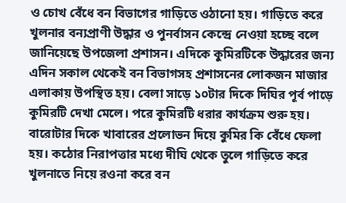ও চোখ বেঁধে বন বিভাগের গাড়িতে ওঠানো হয়। গাড়িতে করে খুলনার বন্যপ্রাণী উদ্ধার ও পুনর্বাসন কেন্দ্রে নেওয়া হচ্ছে বলে জানিয়েছে উপজেলা প্রশাসন। এদিকে কুমিরটিকে উদ্ধারের জন্য এদিন সকাল থেকেই বন বিভাগসহ প্রশাসনের লোকজন মাজার এলাকায় উপস্থিত হয়। বেলা সাড়ে ১০টার দিকে দিঘির পূর্ব পাড়ে কুমিরটি দেখা মেলে। পরে কুমিরটি ধরার কার্যক্রম শুরু হয়। বারোটার দিকে খাবারের প্রলোভন দিয়ে কুমির কি বেঁধে ফেলা হয়। কঠোর নিরাপত্তার মধ্যে দীঘি থেকে তুলে গাড়িতে করে খুলনাতে নিয়ে রওনা করে বন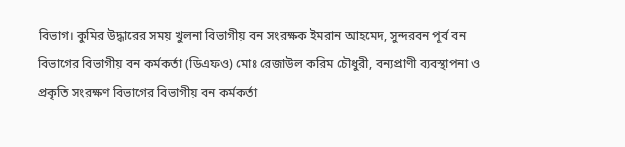বিভাগ। কুমির উদ্ধারের সময় খুলনা বিভাগীয় বন সংরক্ষক ইমরান আহমেদ, সুন্দরবন পূর্ব বন বিভাগের বিভাগীয় বন কর্মকর্তা (ডিএফও) মোঃ রেজাউল করিম চৌধুরী, বন্যপ্রাণী ব্যবস্থাপনা ও প্রকৃতি সংরক্ষণ বিভাগের বিভাগীয় বন কর্মকর্তা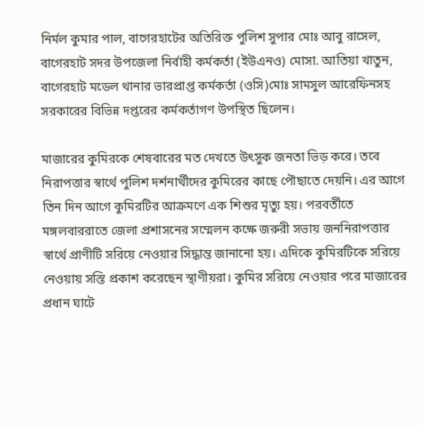নির্মল কুমার পাল, বাগেরহাটের অতিরিক্ত পুলিশ সুপার মোঃ আবু রাসেল, বাগেরহাট সদর উপজেলা নির্বাহী কর্মকর্তা (ইউএনও) মোসা. আতিয়া খাতুন, বাগেরহাট মডেল থানার ভারপ্রাপ্ত কর্মকর্তা (ওসি)মোঃ সামসুল আরেফিনসহ সরকারের বিভিন্ন দপ্তরের কর্মকর্তাগণ উপস্থিত ছিলেন।

মাজারের কুমিরকে শেষবারের মত দেখতে উৎসুক জনতা ভিড় করে। তবে নিরাপত্তার স্বার্থে পুলিশ দর্শনার্থীদের কুমিরের কাছে পৌছাতে দেয়নি। এর আগে তিন দিন আগে কুমিরটির আক্রমণে এক শিশুর মৃত্যু হয়। পরবর্তীতে মঙ্গলবাররাতে জেলা প্রশাসনের সম্মেলন কক্ষে জরুরী সভায় জননিরাপত্তার স্বার্থে প্রাণীটি সরিয়ে নেওয়ার সিদ্ধান্ত জানানো হয়। এদিকে কুমিরটিকে সরিয়ে নেওয়ায় সস্তি প্রকাশ করেছেন স্থাণীয়রা। কুমির সরিয়ে নেওয়ার পরে মাজারের প্রধান ঘাটে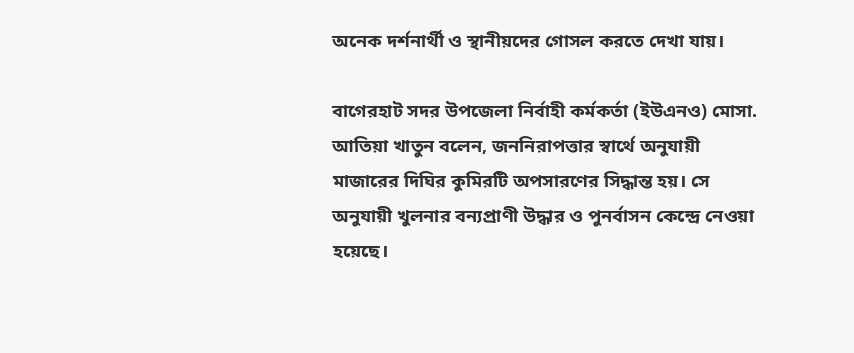অনেক দর্শনার্থী ও স্থানীয়দের গোসল করতে দেখা যায়।

বাগেরহাট সদর উপজেলা নির্বাহী কর্মকর্তা (ইউএনও) মোসা. আতিয়া খাতুন বলেন, জননিরাপত্তার স্বার্থে অনুযায়ী মাজারের দিঘির কুমিরটি অপসারণের সিদ্ধান্ত হয়। সে অনুযায়ী খুলনার বন্যপ্রাণী উদ্ধার ও পুনর্বাসন কেন্দ্রে নেওয়া হয়েছে।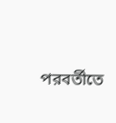পরবর্তীতে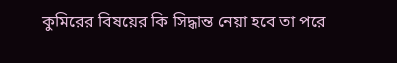কুমিরের বিষয়ের কি সিদ্ধান্ত নেয়া হবে তা পরে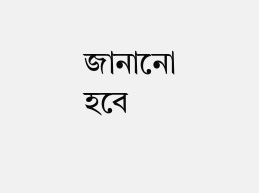জানানো হবে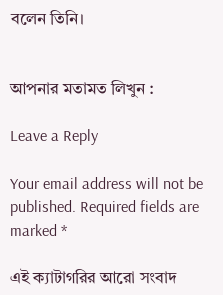বলেন তিনি।


আপনার মতামত লিখুন :

Leave a Reply

Your email address will not be published. Required fields are marked *

এই ক্যাটাগরির আরো সংবাদ